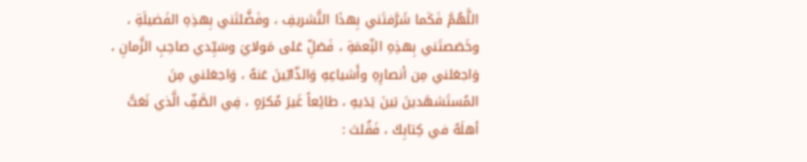اللَّهُمَّ فَكَما شَرَّفتَني بِهذَا التَّشريفِ ، وفَضَّلتَني بِهذِهِ الفَضيلَةِ ، وخَصَصتَني بِهذِهِ النِّعمَةِ ، فَصَلِّ عَلى مَولايَ وسَيِّدي صاحِبِ الزَّمانِ ، وَاجعَلني مِن أنصارِهِ وأَشياعِهِ وَالذّابّينَ عَنهُ ، وَاجعَلني مِنَ المُستَشهَدينَ بَينَ يَدَيهِ ، طائِعاً غَيرَ مُكرَهٍ ، فِي الصَّفِّ الَّذي نَعَتَّ أهلَهُ في كِتابِكَ ، فَقُلتَ :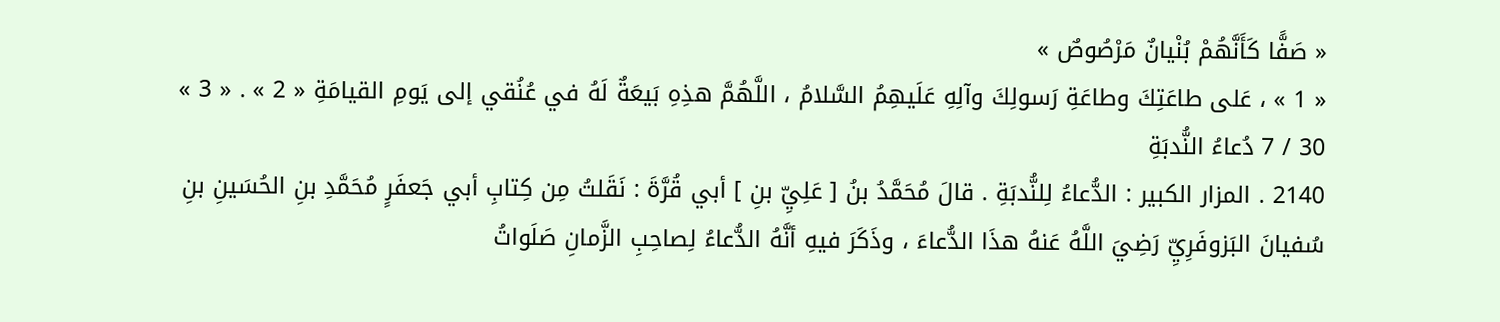« صَفًّا كَأَنَّهُمْ بُنْيانٌ مَرْصُوصٌ »
« 1 » ، عَلى طاعَتِكَ وطاعَةِ رَسولِكَ وآلِهِ عَلَيهِمُ السَّلامُ ، اللَّهُمَّ هذِهِ بَيعَةٌ لَهُ في عُنُقي إلى يَومِ القيامَةِ « 2 » . « 3 »
30 / 7 دُعاءُ النُّدبَةِ
2140 . المزار الكبير : الدُّعاءُ لِلنُّدبَةِ . قالَ مُحَمَّدُ بنُ [ عَلِيِّ بنِ ] أبي قُرَّةَ : نَقَلتُ مِن كِتابِ أبي جَعفَرٍ مُحَمَّدِ بنِ الحُسَينِ بنِ سُفيانَ البَزوفَرِيِّ رَضِيَ اللَّهُ عَنهُ هذَا الدُّعاءَ ، وذَكَرَ فيهِ أنَّهُ الدُّعاءُ لِصاحِبِ الزَّمانِ صَلَواتُ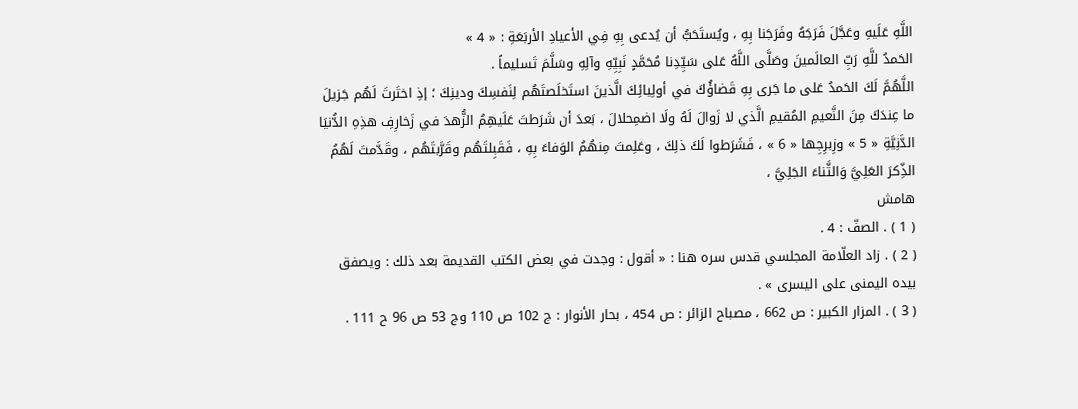اللَّهِ عَلَيهِ وعَجَّلَ فَرَجَهُ وفَرَجَنا بِهِ ، ويُستَحَبُّ أن يُدعى بِهِ فِي الأعيادِ الأربَعَةِ : « 4 »
الحَمدُ للَّهِ رَبِّ العالَمينَ وصَلَّى اللَّهُ عَلى سَيِّدِنا مُحَمَّدٍ نَبِيِّهِ وآلِهِ وسَلَّمَ تَسليماً .
اللَّهُمَّ لَكَ الحَمدُ عَلى ما جَرى بِهِ قَضاؤُكَ في أولِيائِكَ الَّذينَ استَخلَصتَهُم لِنَفسِكَ ودينِكَ ؛ إذِ اختَرتَ لَهُم جَزيلَ ما عِندَكَ مِنَ النَّعيمِ المُقيمِ الَّذي لا زَوالَ لَهُ ولَا اضمِحلالَ ، بَعدَ أن شَرَطتَ عَلَيهِمُ الزُّهدَ في زَخارِفِ هذِهِ الدُّنيَا الدَّنِيَّةِ « 5 » وزِبرِجِها « 6 » ، فَشَرَطوا لَكَ ذلِكَ ، وعَلِمتَ مِنهُمُ الوَفاءَ بِهِ ، فَقَبِلتَهُم وقَرَّبتَهُم ، وقَدَّمتَ لَهُمُ الذِّكرَ العَلِيَّ وَالثَّناءَ الجَلِيَّ ،
هامش
( 1 ) . الصفّ : 4 .
( 2 ) . زاد العلّامة المجلسي قدس سره هنا : « أقول : وجدت في بعض الكتب القديمة بعد ذلك : ويصفق بيده اليمنى على اليسرى » .
( 3 ) . المزار الكبير : ص 662 ، مصباح الزائر : ص 454 ، بحار الأنوار : ج 102 ص 110 وج 53 ص 96 ح 111 .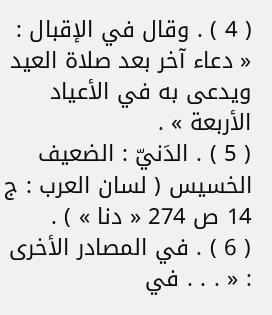( 4 ) . وقال في الإقبال : « دعاء آخر بعد صلاة العيد ويدعى به في الأعياد الأربعة » .
( 5 ) . الدَنيّ : الضعيف الخسيس ( لسان العرب : ج 14 ص 274 « دنا » ) .
( 6 ) . في المصادر الأخرى : « . . . في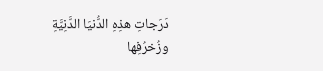دَرَجاتِ هذِهِ الدُّنيَا الدَّنِيَّةِ وزُخرُفِها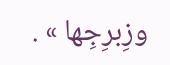وزِبرِجِها » .